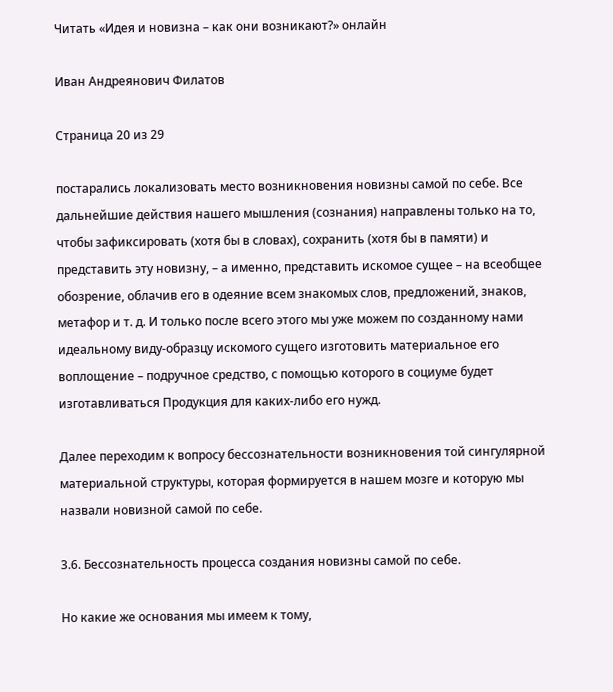Читать «Идея и новизна – как они возникают?» онлайн

Иван Андреянович Филатов

Страница 20 из 29

постарались локализовать место возникновения новизны самой по себе. Все дальнейшие действия нашего мышления (сознания) направлены только на то, чтобы зафиксировать (хотя бы в словах), сохранить (хотя бы в памяти) и представить эту новизну, – а именно, представить искомое сущее – на всеобщее обозрение, облачив его в одеяние всем знакомых слов, предложений, знаков, метафор и т. д. И только после всего этого мы уже можем по созданному нами идеальному виду-образцу искомого сущего изготовить материальное его воплощение – подручное средство, с помощью которого в социуме будет изготавливаться Продукция для каких-либо его нужд.

Далее переходим к вопросу бессознательности возникновения той сингулярной материальной структуры, которая формируется в нашем мозге и которую мы назвали новизной самой по себе.

3.6. Бессознательность процесса создания новизны самой по себе.

Но какие же основания мы имеем к тому,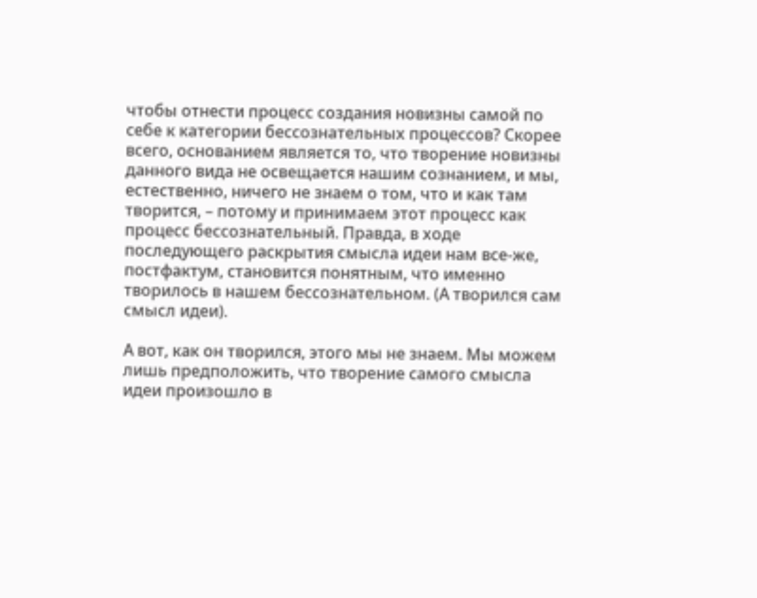чтобы отнести процесс создания новизны самой по себе к категории бессознательных процессов? Скорее всего, основанием является то, что творение новизны данного вида не освещается нашим сознанием, и мы, естественно, ничего не знаем о том, что и как там творится, – потому и принимаем этот процесс как процесс бессознательный. Правда, в ходе последующего раскрытия смысла идеи нам все-же, постфактум, становится понятным, что именно творилось в нашем бессознательном. (А творился сам смысл идеи).

А вот, как он творился, этого мы не знаем. Мы можем лишь предположить, что творение самого смысла идеи произошло в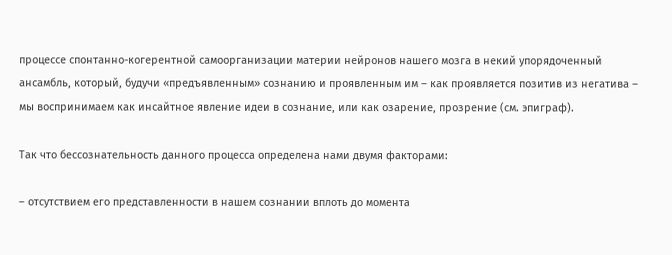процессе спонтанно-когерентной самоорганизации материи нейронов нашего мозга в некий упорядоченный ансамбль, который, будучи «предъявленным» сознанию и проявленным им – как проявляется позитив из негатива – мы воспринимаем как инсайтное явление идеи в сознание, или как озарение, прозрение (см. эпиграф).

Так что бессознательность данного процесса определена нами двумя факторами:

– отсутствием его представленности в нашем сознании вплоть до момента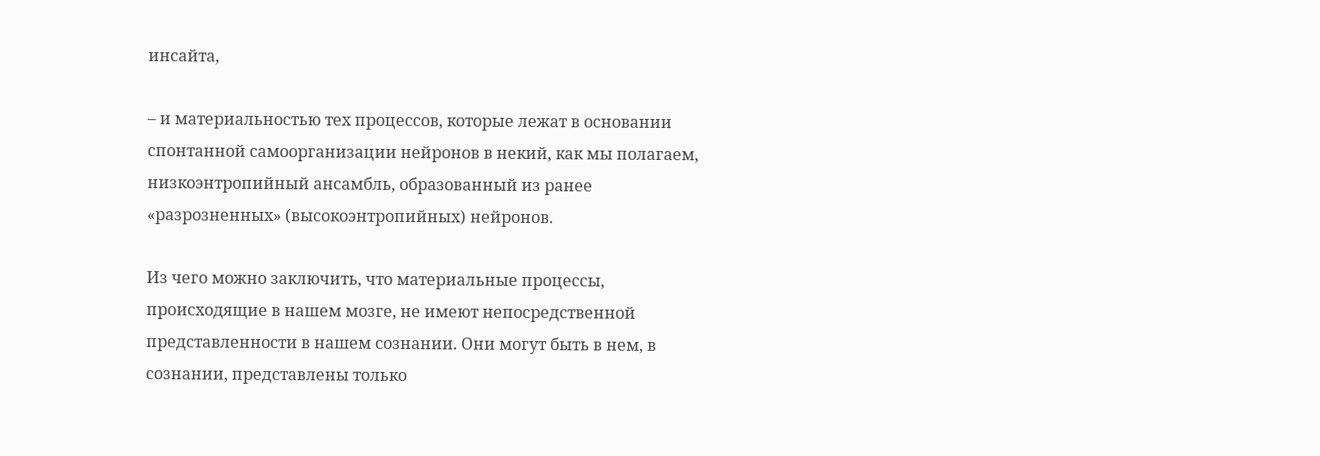инсайта,

– и материальностью тех процессов, которые лежат в основании спонтанной самоорганизации нейронов в некий, как мы полагаем, низкоэнтропийный ансамбль, образованный из ранее «разрозненных» (высокоэнтропийных) нейронов.

Из чего можно заключить, что материальные процессы, происходящие в нашем мозге, не имеют непосредственной представленности в нашем сознании. Они могут быть в нем, в сознании, представлены только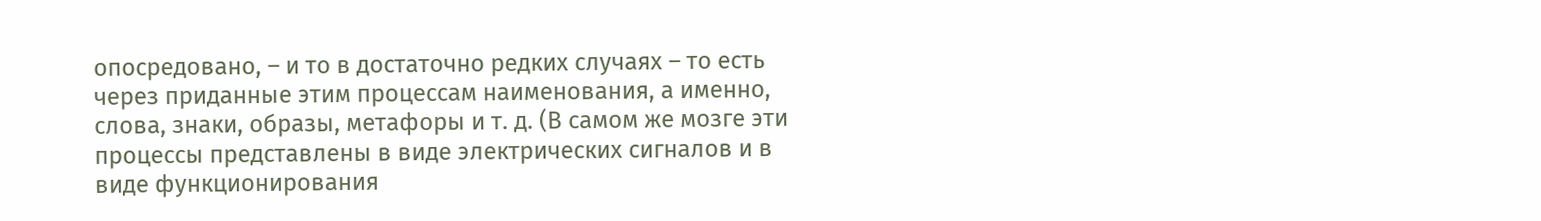опосредовано, – и то в достаточно редких случаях – то есть через приданные этим процессам наименования, а именно, слова, знаки, образы, метафоры и т. д. (В самом же мозге эти процессы представлены в виде электрических сигналов и в виде функционирования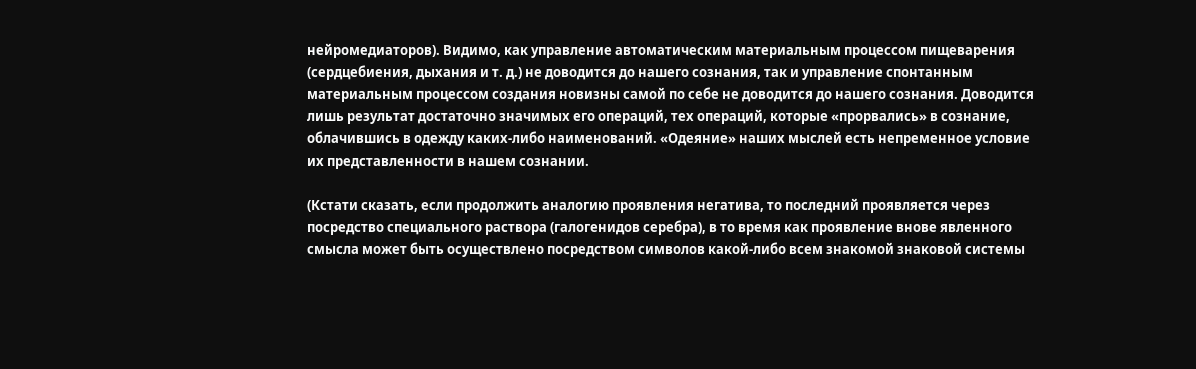нейромедиаторов). Видимо, как управление автоматическим материальным процессом пищеварения (сердцебиения, дыхания и т. д.) не доводится до нашего сознания, так и управление спонтанным материальным процессом создания новизны самой по себе не доводится до нашего сознания. Доводится лишь результат достаточно значимых его операций, тех операций, которые «прорвались» в сознание, облачившись в одежду каких-либо наименований. «Одеяние» наших мыслей есть непременное условие их представленности в нашем сознании.

(Кстати сказать, если продолжить аналогию проявления негатива, то последний проявляется через посредство специального раствора (галогенидов серебра), в то время как проявление внове явленного смысла может быть осуществлено посредством символов какой-либо всем знакомой знаковой системы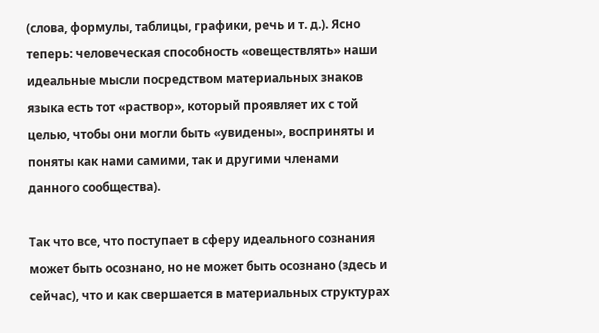(слова, формулы, таблицы, графики, речь и т. д.). Ясно теперь: человеческая способность «овеществлять» наши идеальные мысли посредством материальных знаков языка есть тот «раствор», который проявляет их с той целью, чтобы они могли быть «увидены», восприняты и поняты как нами самими, так и другими членами данного сообщества).

Так что все, что поступает в сферу идеального сознания может быть осознано, но не может быть осознано (здесь и сейчас), что и как свершается в материальных структурах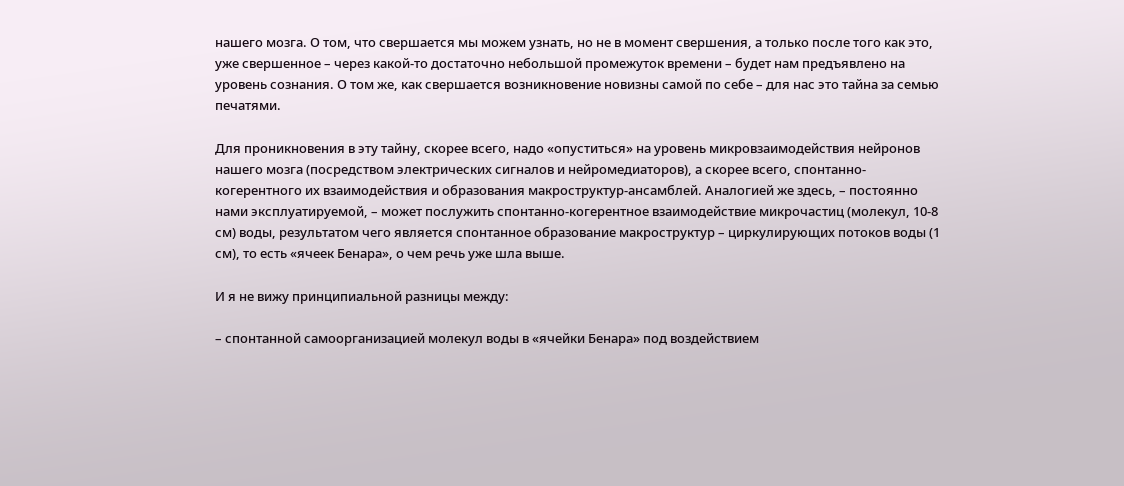нашего мозга. О том, что свершается мы можем узнать, но не в момент свершения, а только после того как это, уже свершенное – через какой-то достаточно небольшой промежуток времени – будет нам предъявлено на уровень сознания. О том же, как свершается возникновение новизны самой по себе – для нас это тайна за семью печатями.

Для проникновения в эту тайну, скорее всего, надо «опуститься» на уровень микровзаимодействия нейронов нашего мозга (посредством электрических сигналов и нейромедиаторов), а скорее всего, спонтанно-когерентного их взаимодействия и образования макроструктур-ансамблей. Аналогией же здесь, – постоянно нами эксплуатируемой, – может послужить спонтанно-когерентное взаимодействие микрочастиц (молекул, 10-8 см) воды, результатом чего является спонтанное образование макроструктур – циркулирующих потоков воды (1 см), то есть «ячеек Бенара», о чем речь уже шла выше.

И я не вижу принципиальной разницы между:

– спонтанной самоорганизацией молекул воды в «ячейки Бенара» под воздействием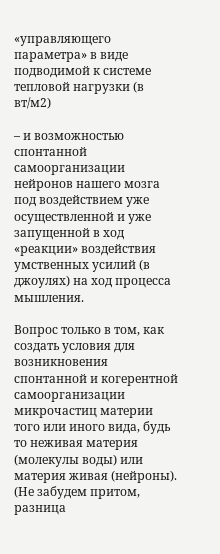«управляющего параметра» в виде подводимой к системе тепловой нагрузки (в вт/м2)

– и возможностью спонтанной самоорганизации нейронов нашего мозга под воздействием уже осуществленной и уже запущенной в ход «реакции» воздействия умственных усилий (в джоулях) на ход процесса мышления.

Вопрос только в том, как создать условия для возникновения спонтанной и когерентной самоорганизации микрочастиц материи того или иного вида, будь то неживая материя (молекулы воды) или материя живая (нейроны). (Не забудем притом, разница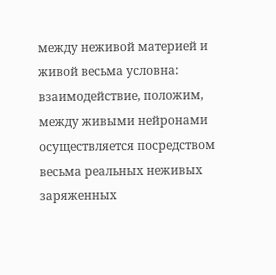между неживой материей и живой весьма условна: взаимодействие, положим, между живыми нейронами осуществляется посредством весьма реальных неживых заряженных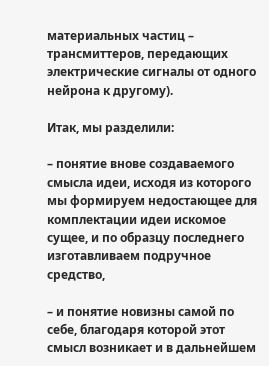материальных частиц – трансмиттеров, передающих электрические сигналы от одного нейрона к другому).

Итак, мы разделили:

– понятие внове создаваемого смысла идеи, исходя из которого мы формируем недостающее для комплектации идеи искомое сущее, и по образцу последнего изготавливаем подручное средство,

– и понятие новизны самой по себе, благодаря которой этот смысл возникает и в дальнейшем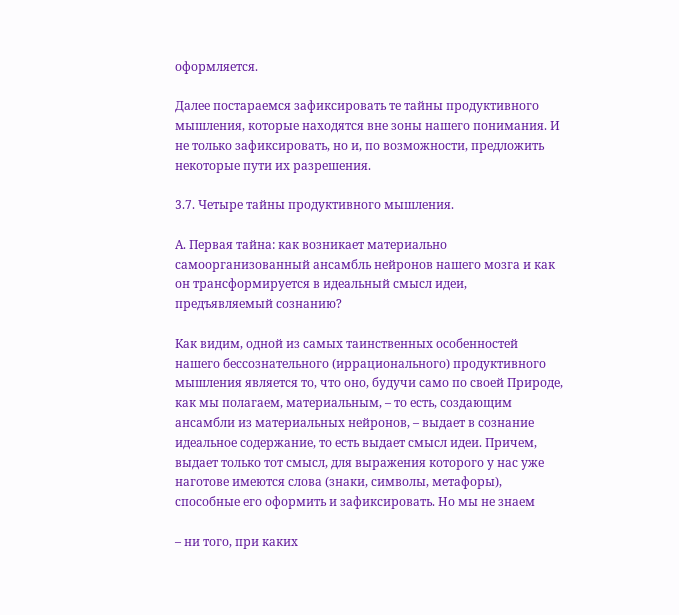оформляется.

Далее постараемся зафиксировать те тайны продуктивного мышления, которые находятся вне зоны нашего понимания. И не только зафиксировать, но и, по возможности, предложить некоторые пути их разрешения.

3.7. Четыре тайны продуктивного мышления.

А. Первая тайна: как возникает материально самоорганизованный ансамбль нейронов нашего мозга и как он трансформируется в идеальный смысл идеи, предъявляемый сознанию?

Как видим, одной из самых таинственных особенностей нашего бессознательного (иррационального) продуктивного мышления является то, что оно, будучи само по своей Природе, как мы полагаем, материальным, – то есть, создающим ансамбли из материальных нейронов, – выдает в сознание идеальное содержание, то есть выдает смысл идеи. Причем, выдает только тот смысл, для выражения которого у нас уже наготове имеются слова (знаки, символы, метафоры), способные его оформить и зафиксировать. Но мы не знаем

– ни того, при каких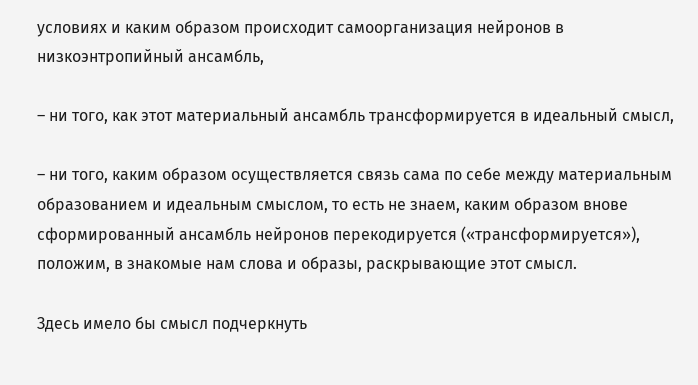условиях и каким образом происходит самоорганизация нейронов в низкоэнтропийный ансамбль,

– ни того, как этот материальный ансамбль трансформируется в идеальный смысл,

– ни того, каким образом осуществляется связь сама по себе между материальным образованием и идеальным смыслом, то есть не знаем, каким образом внове сформированный ансамбль нейронов перекодируется («трансформируется»), положим, в знакомые нам слова и образы, раскрывающие этот смысл.

Здесь имело бы смысл подчеркнуть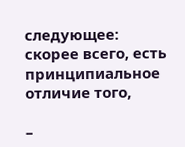следующее: скорее всего, есть принципиальное отличие того,

–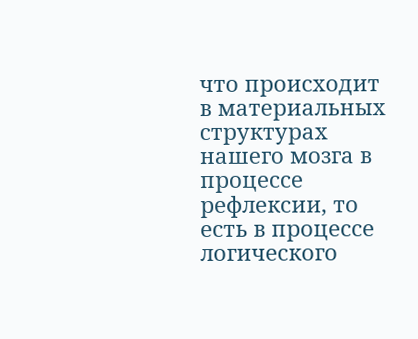что происходит в материальных структурах нашего мозга в процессе рефлексии, то есть в процессе логического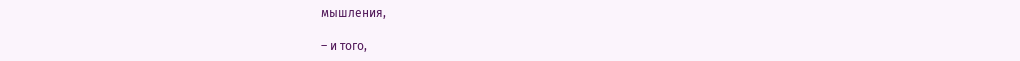мышления,

– и того,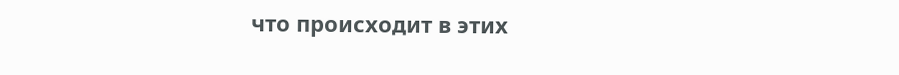что происходит в этих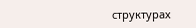структурах